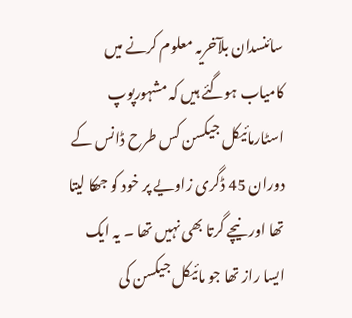سائنسدان بلآخریہ معلوم کرنے میں کامیاب ہوگئے ہیں کہ مشہورپوپ اسٹارمائیکل جیکسن کس طرح ڈانس کے دوران 45 ڈگری زاویے پر خود کو جھکا لیتا تھا اور نیچے گرتا بھی نہیں تھا ۔ یہ ایک ایسا راز تھا جو مائیکل جیکسن کی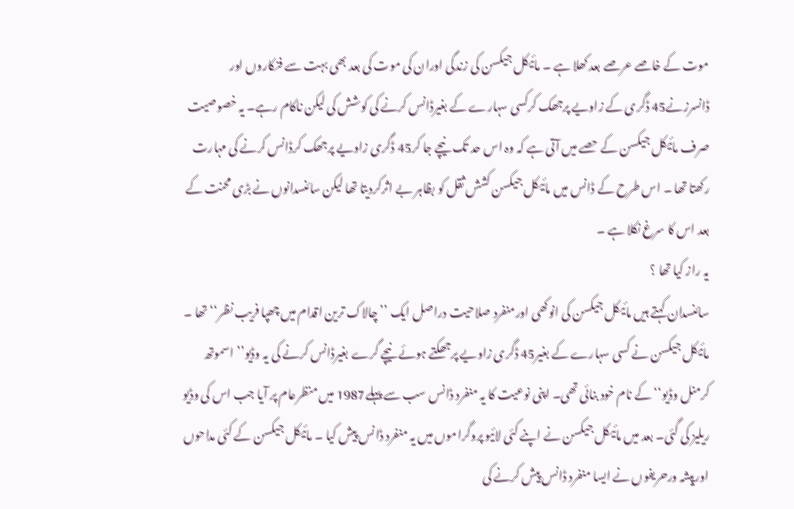موت کے خاصے عرصے بعد کھلا ہے ۔ مائیکل جیکسن کی زندگی اوران کی موت کی بعد بھی بہت سے فنکاروں اور ڈانسرزنے45 ڈگری کے زاویے پرجھک کرکسی سہارے کے بغیرڈانس کرنے کی کوشش کی لیکن ناکام رہے۔ یہ خصوصیت صرف مائیکل جیکسن کے حصے میں آتی ہے کہ وہ اس حد تک نیچے جا کر45 ڈگری زاویے پرجھک کرڈانس کرنے کی مہارت رکھتا تھا ۔ اس طرح کے ڈانس میں مائیکل جیکسن کشش ثقل کو بظاہر بے اثرکردیتا تھا لیکن سائنسدانوں نے بڑی محنت کے بعد اس کا سرغ نکلا ہے ۔
یہ راز کیا تھا ؟
سائنسدان کہتے ہیں مائیکل جیکسن کی انوکھی اورمنفرد صلاحیت دراصل ایک ’’ چالاک ترین اقدام میں چھپا فریب نظر‘‘ تھا ۔ مائیکل جیکسن نے کسی سہارے کے بغیر45 ڈگری زاویے پرجھکتے ہوئے نیچے گرے بغیرڈانس کرنے کی یہ وڈیو’’ اسموتھ کرمنل وڈیو‘‘ کے نام خود بنائی تھی۔ اپنی نوعیت کا یہ منفرد ڈانس سب سے پہلے1987 میں منظرعام پر آیا جب اس کی وڈیو ریلیز کی گئی۔ بعد میں مائیکل جیکسن نے اپنے کئی لائیو پروگراموں میں یہ منفرد ڈانس پیش کیا ۔ مائیکل جیکسن کے کئی مداحوں اورپیشہ ورحریفوں نے ایسا منفرد ڈانس پیش کرنے کی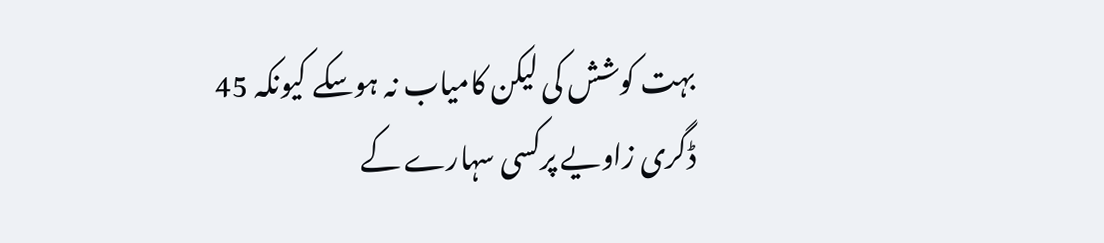بہت کوشش کی لیکن کامیاب نہ ہوسکے کیونکہ 45 ڈگری زاویے پرکسی سہارے کے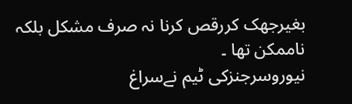بغیرجھک کررقص کرنا نہ صرف مشکل بلکہ ناممکن تھا ۔
نیوروسرجنزکی ٹیم نےسراغ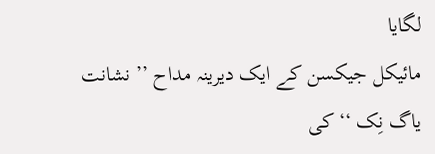لگایا
مائیکل جیکسن کے ایک دیرینہ مداح ’’ نشانت یاگ نِک ‘‘ کی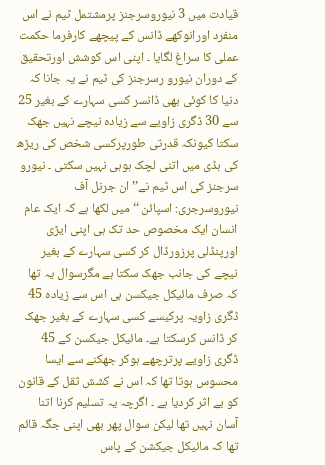قیادت میں 3 نیوروسرجنز پرمشتمل ٹیم نے اس منفرد اورانوکھے ڈانس کے پیچھے کارفرما حکمت عملی کا سراغ لگایا ۔ اپنی اس کوشش اورتحقیق کے دوران نیورو رسرجنز کی ٹیم نے یہ جانا کہ دنیا کا کوئی بھی ڈانسر کسی سہارے کے بغیر 25 سے 30 ڈگری زاویے سے زیادہ نیچے نہیں جھک سکتا کیونکہ قدرتی طورپرکسی شخص کی ریڑھ کی ہڈی میں اتنی لچک ہوہی نہیں سکتی ۔ نیورو سرجنز کی اس ٹیم نے’’ ان جرنل آف نیوروسرجری: اسپائن ‘‘ میں لکھا ہے کہ ایک عام انسان ایک مخصوص حد تک ہی اپنی ایڑی اورپنڈلی پرزورڈال کر کسی سہارے کے بغیر نیچے کی جانب جھک سکتا ہے مگرسوال یہ تھا کہ صرف مائیکل جیکسن ہی اس سے زیادہ 45 ڈگری زاویہ پرکیسے کسی سہارے کے بغیر جھک کر ڈانس کرسکتا ہے۔ مائیکل جیکسن کے 45 ڈگری زاویے پرترچھے ہوکر جھکنے سے ایسا محسوس ہوتا تھا کہ اس نے کشش ثقل کے قانون کو بے اثر کردیا ہے ۔ اگرچہ یہ تسلیم کرنا اتنا آسان نہیں تھا لیکن سوال پھر بھی اپنی جگہ قائم تھا کہ مائیکل جیکشن کے پاس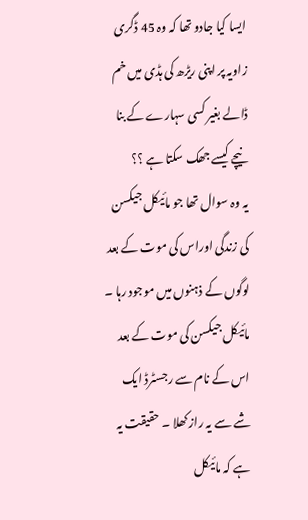ایسا کیا جادو تھا کہ وہ 45 ڈگری زاویہ پر اپنی ریڑھ کی ہڈی میں خم ڈالے بغیر کسی سہارے کے بنا نیچے کیسے جھک سکتا ہے ؟؟
یہ وہ سوال تھا جو مائیکل جیکسن کی زندگی اوراس کی موت کے بعد لوگوں کے ذہنوں میں موجود رہا ۔ مائیکل جیکسن کی موت کے بعد اس کے نام سے رجسٹرڈ ایک شے سے یہ راز کھلا ۔ حقیقت یہ ہے کہ مائیکل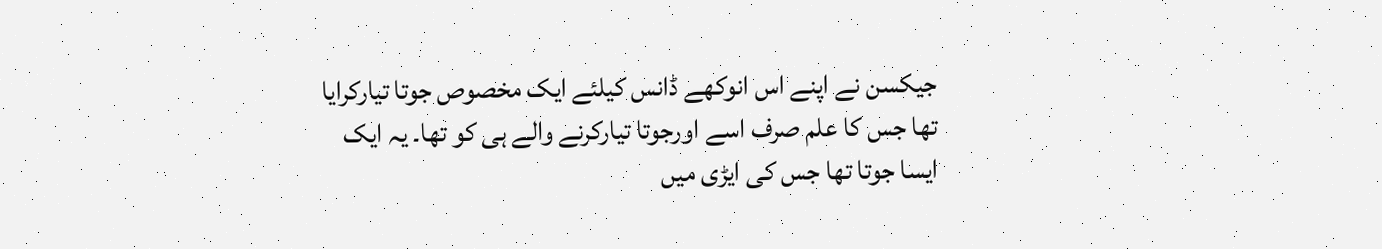جیکسن نے اپنے اس انوکھے ڈانس کیلئے ایک مخصوص جوتا تیارکرایا تھا جس کا علم صرف اسے اورجوتا تیارکرنے والے ہی کو تھا۔ یہ ایک ایسا جوتا تھا جس کی ایڑی میں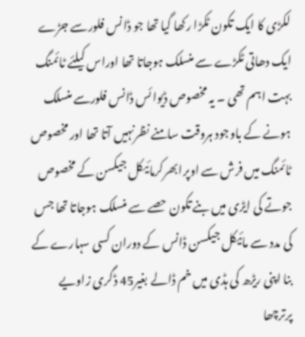لکڑی کا ایک تکون ٹکڑا رکھا گیا تھا جو ڈانس فلورسے جڑے ایک دھاتی ٹکڑے سے منسلک ہوجاتا تھا اوراس کیلئے ٹائمنگ بہت اہم تھی ۔ یہ مخصوص ڈیوائس ڈانس فلورسے منسلک ہونے کے باوجود ہروقت سامنے نظرنہیں آتا تھا اور مخصوص ٹائمنگ میں فرش سے اوپرابھرکرمائیکل جیکسن کے مخصوص جوتے کی ایڑی میں بنے تکون حصے سے منسلک ہوجاتا تھا جس کی مدد سے مائیکل جیکسن ڈانس کے دوران کسی سہارے کے بنا اپنی ریڑھ کی ہڈی میں خم ڈالے بغیر45 ڈگری زاویے پرترچھا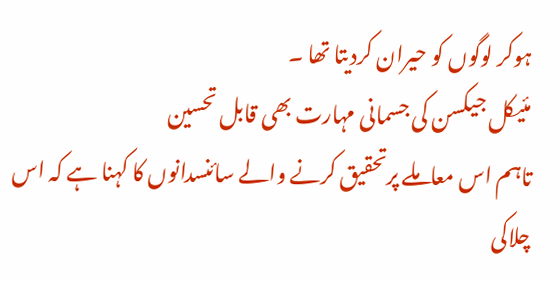ہوکر لوگوں کو حیران کردیتا تھا ۔
مئیکل جیکسن کی جسمانی مہارت بھی قابل تحسین
تاہم اس معاملے پرتحقیق کرنے والے سائنسدانوں کا کہنا ہے کہ اس چلاکی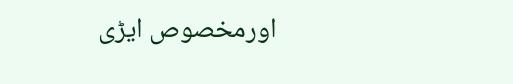اورمخصوص ایڑی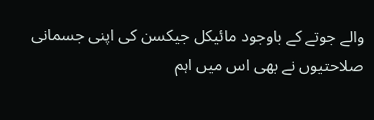والے جوتے کے باوجود مائیکل جیکسن کی اپنی جسمانی صلاحتیوں نے بھی اس میں اہم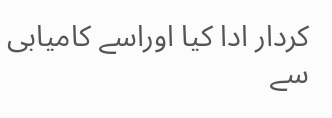کردار ادا کیا اوراسے کامیابی سے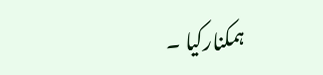ہمکنارکیا ۔